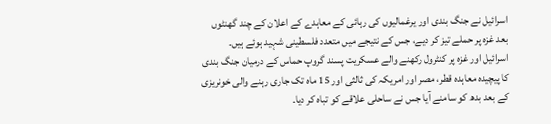اسرائیل نے جنگ بندی اور یرغمالیوں کی رہائی کے معاہدے کے اعلان کے چند گھنٹوں بعد غزہ پر حملے تیز کر دیے، جس کے نتیجے میں متعدد فلسطینی شہید ہوئے ہیں۔
اسرائیل اور غزہ پر کنٹرول رکھنے والے عسکریت پسند گروپ حماس کے درمیان جنگ بندی کا پیچیدہ معاہدہ قطر، مصر اور امریکہ کی ثالثی اور 15 ماہ تک جاری رہنے والی خونریزی کے بعد بدھ کو سامنے آیا جس نے ساحلی علاقے کو تباہ کر دیا۔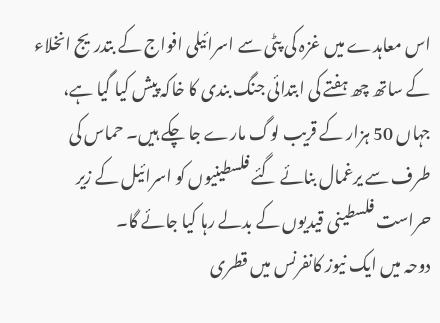اس معاہدے میں غزہ کی پٹی سے اسرائیلی افواج کے بتدریج انخلاء کے ساتھ چھ ہفتے کی ابتدائی جنگ بندی کا خاکہ پیش کیا گیا ہے، جہاں 50 ہزار کے قریب لوگ مارے جا چکے ہیں۔ حماس کی طرف سے یرغمال بنائے گئے فلسطینیوں کو اسرائیل کے زیر حراست فلسطینی قیدیوں کے بدلے رہا کیا جائے گا۔
دوحہ میں ایک نیوز کانفرنس میں قطری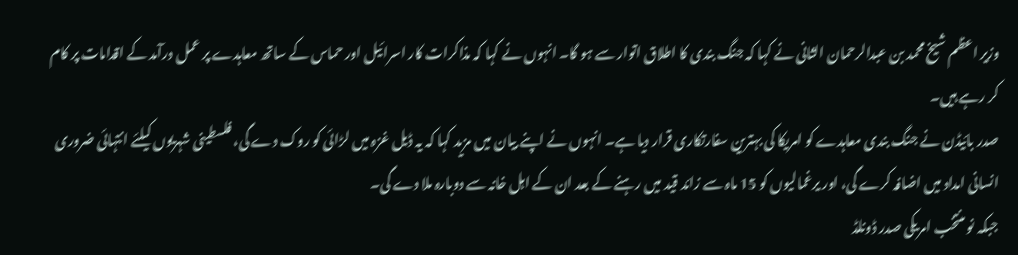وزیر اعظم شیخ محمد بن عبدالرحمان الثانی نے کہا کہ جنگ بندی کا اطلاق اتوار سے ہو گا۔ انہوں نے کہا کہ مذاکرات کار اسرائیل اور حماس کے ساتھ معاہدے پر عمل درآمد کے اقدامات پر کام کر رہے ہیں۔
صدر بائیڈن نے جنگ بندی معاہدے کو امریکا کی بہترین سفارتکاری قرار دیا ہے۔ انہوں نے اپنے بیان میں مزید کہا کہ یہ ڈیل غزہ میں لڑائی کو روک دے گی، فلسطینی شہریوں کیلئے انتہائی ضروری انسانی امداد میں اضافہ کرے گی، اور یرغمالیوں کو 15 ماہ سے زائد قید میں رہنے کے بعد ان کے اہل خانہ سے دوبارہ ملا دے گی۔
جبکہ نو منتخب امریکی صدر ڈونلڈ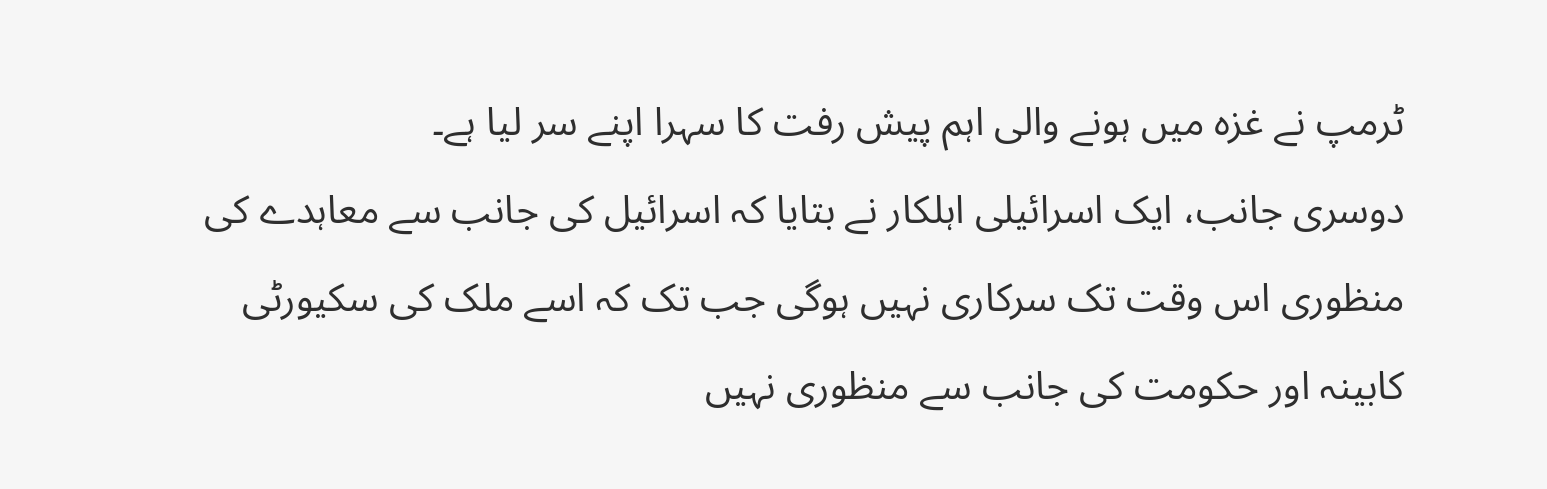ٹرمپ نے غزہ میں ہونے والی اہم پیش رفت کا سہرا اپنے سر لیا ہے۔
دوسری جانب، ایک اسرائیلی اہلکار نے بتایا کہ اسرائیل کی جانب سے معاہدے کی منظوری اس وقت تک سرکاری نہیں ہوگی جب تک کہ اسے ملک کی سکیورٹی کابینہ اور حکومت کی جانب سے منظوری نہیں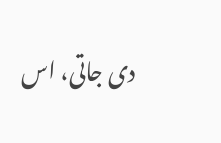دی جاتی، اس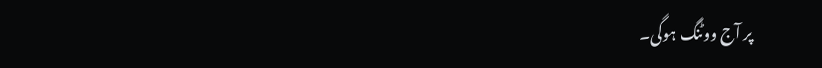پر آج ووٹنگ ہوگی۔